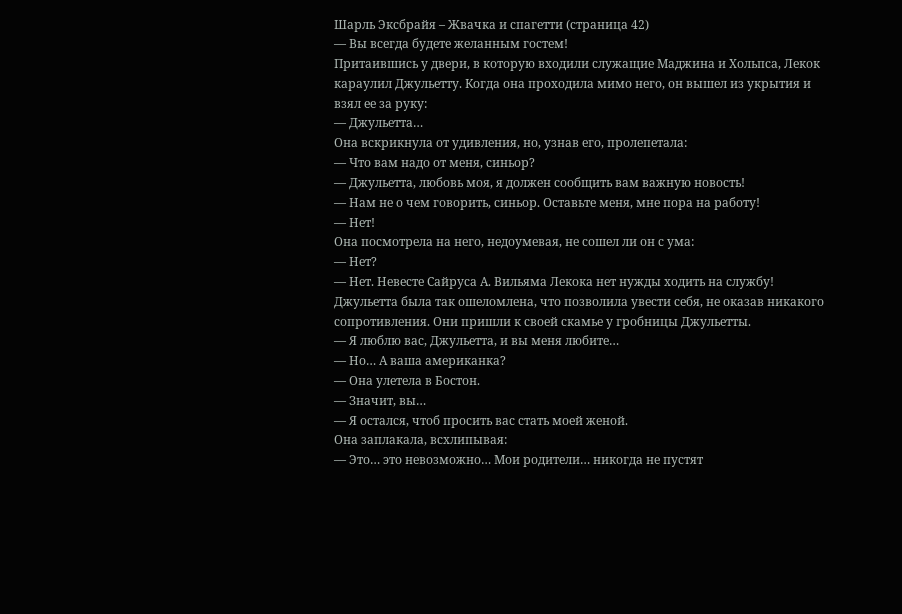Шарль Эксбрайя – Жвачка и спагетти (страница 42)
— Вы всегда будете желанным гостем!
Притаившись у двери, в которую входили служащие Маджина и Хольпса, Лекок караулил Джульетту. Когда она проходила мимо него, он вышел из укрытия и взял ее за руку:
— Джульетта…
Она вскрикнула от удивления, но, узнав его, пролепетала:
— Что вам надо от меня, синьор?
— Джульетта, любовь моя, я должен сообщить вам важную новость!
— Нам не о чем говорить, синьор. Оставьте меня, мне пора на работу!
— Нет!
Она посмотрела на него, недоумевая, не сошел ли он с ума:
— Нет?
— Нет. Невесте Сайруса А. Вильяма Лекока нет нужды ходить на службу!
Джульетта была так ошеломлена, что позволила увести себя, не оказав никакого сопротивления. Они пришли к своей скамье у гробницы Джульетты.
— Я люблю вас, Джульетта, и вы меня любите…
— Но… А ваша американка?
— Она улетела в Бостон.
— Значит, вы…
— Я остался, чтоб просить вас стать моей женой.
Она заплакала, всхлипывая:
— Это… это невозможно… Мои родители… никогда не пустят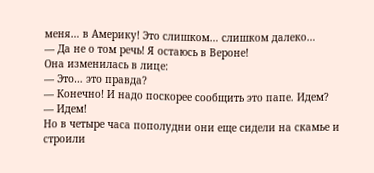меня… в Америку! Это слишком… слишком далеко…
— Да не о том речь! Я остаюсь в Вероне!
Она изменилась в лице:
— Это… это правда?
— Конечно! И надо поскорее сообщить это папе. Идем?
— Идем!
Но в четыре часа пополудни они еще сидели на скамье и строили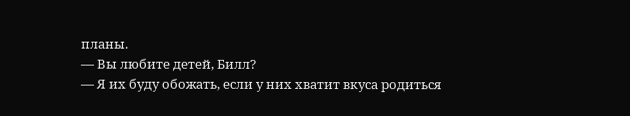планы.
— Вы любите детей, Билл?
— Я их буду обожать, если у них хватит вкуса родиться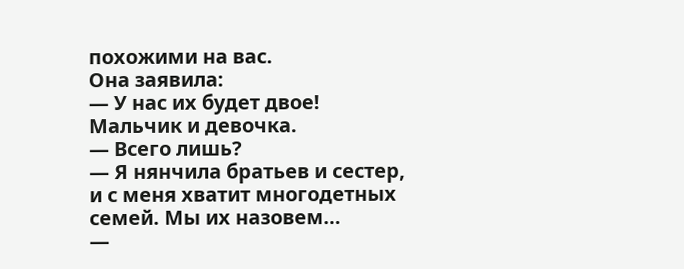похожими на вас.
Она заявила:
— У нас их будет двое! Мальчик и девочка.
— Всего лишь?
— Я нянчила братьев и сестер, и с меня хватит многодетных семей. Мы их назовем…
—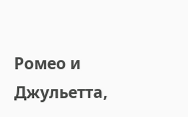Ромео и Джульетта,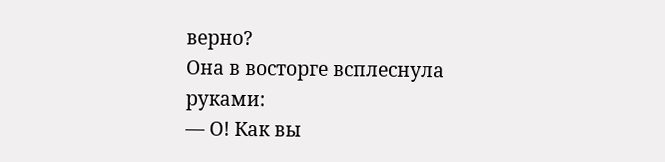верно?
Она в восторге всплеснула руками:
— О! Как вы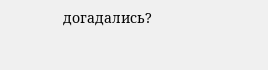догадались?